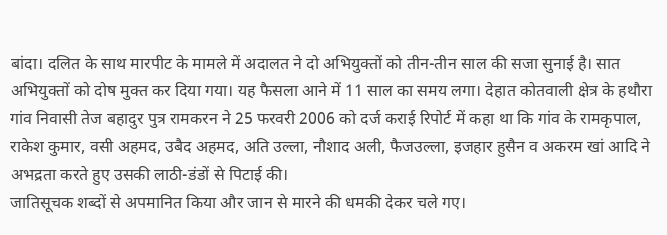बांदा। दलित के साथ मारपीट के मामले में अदालत ने दो अभियुक्तों को तीन-तीन साल की सजा सुनाई है। सात अभियुक्तों को दोष मुक्त कर दिया गया। यह फैसला आने में 11 साल का समय लगा। देहात कोतवाली क्षेत्र के हथौरा गांव निवासी तेज बहादुर पुत्र रामकरन ने 25 फरवरी 2006 को दर्ज कराई रिपोर्ट में कहा था कि गांव के रामकृपाल, राकेश कुमार, वसी अहमद, उबैद अहमद, अति उल्ला, नौशाद अली, फैजउल्ला, इजहार हुसैन व अकरम खां आदि ने अभद्रता करते हुए उसकी लाठी-डंडों से पिटाई की।
जातिसूचक शब्दों से अपमानित किया और जान से मारने की धमकी देकर चले गए।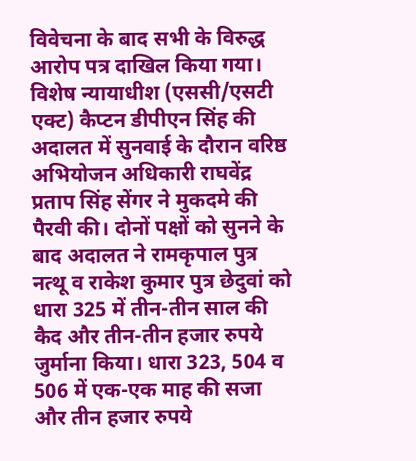विवेचना के बाद सभी के विरुद्ध आरोप पत्र दाखिल किया गया। विशेष न्यायाधीश (एससी/एसटी एक्ट) कैप्टन डीपीएन सिंह की अदालत में सुनवाई के दौरान वरिष्ठ अभियोजन अधिकारी राघवेंद्र प्रताप सिंह सेंगर ने मुकदमे की पैरवी की। दोनों पक्षों को सुनने के बाद अदालत ने रामकृपाल पुत्र नत्थू व राकेश कुमार पुत्र छेदुवां को धारा 325 में तीन-तीन साल की कैद और तीन-तीन हजार रुपये जुर्माना किया। धारा 323, 504 व 506 में एक-एक माह की सजा और तीन हजार रुपये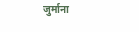जुर्माना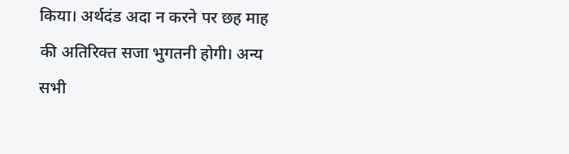किया। अर्थदंड अदा न करने पर छह माह की अतिरिक्त सजा भुगतनी होगी। अन्य सभी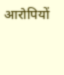आरोपियों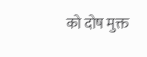को दोष मुक्त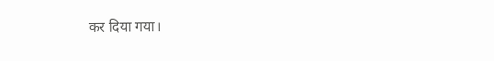कर दिया गया।